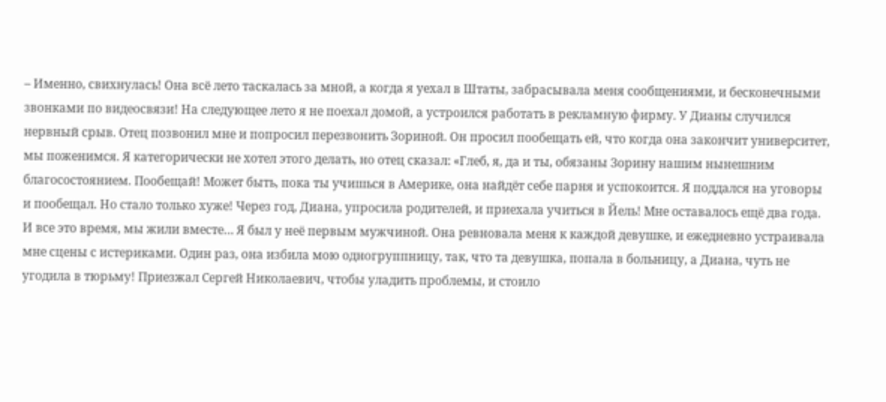– Именно, свихнулась! Она всё лето таскалась за мной, а когда я уехал в Штаты, забрасывала меня сообщениями, и бесконечными звонками по видеосвязи! На следующее лето я не поехал домой, а устроился работать в рекламную фирму. У Дианы случился нервный срыв. Отец позвонил мне и попросил перезвонить Зориной. Он просил пообещать ей, что когда она закончит университет, мы поженимся. Я категорически не хотел этого делать, но отец сказал: «Глеб, я, да и ты, обязаны Зорину нашим нынешним благосостоянием. Пообещай! Может быть, пока ты учишься в Америке, она найдёт себе парня и успокоится. Я поддался на уговоры и пообещал. Но стало только хуже! Через год, Диана, упросила родителей, и приехала учиться в Йель! Мне оставалось ещё два года. И все это время, мы жили вместе… Я был у неё первым мужчиной. Она ревновала меня к каждой девушке, и ежедневно устраивала мне сцены с истериками. Один раз, она избила мою одногруппницу, так, что та девушка, попала в больницу, а Диана, чуть не угодила в тюрьму! Приезжал Сергей Николаевич, чтобы уладить проблемы, и стоило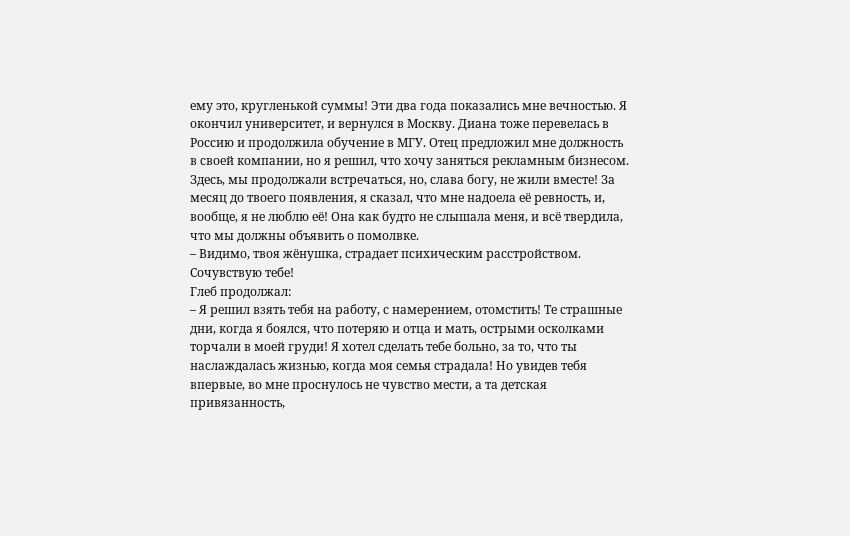ему это, кругленькой суммы! Эти два года показались мне вечностью. Я окончил университет, и вернулся в Москву. Диана тоже перевелась в Россию и продолжила обучение в МГУ. Отец предложил мне должность в своей компании, но я решил, что хочу заняться рекламным бизнесом. Здесь, мы продолжали встречаться, но, слава богу, не жили вместе! За месяц до твоего появления, я сказал, что мне надоела её ревность, и, вообще, я не люблю её! Она как будто не слышала меня, и всё твердила, что мы должны объявить о помолвке.
– Видимо, твоя жёнушка, страдает психическим расстройством. Сочувствую тебе!
Глеб продолжал:
– Я решил взять тебя на работу, с намерением, отомстить! Те страшные дни, когда я боялся, что потеряю и отца и мать, острыми осколками торчали в моей груди! Я хотел сделать тебе больно, за то, что ты наслаждалась жизнью, когда моя семья страдала! Но увидев тебя впервые, во мне проснулось не чувство мести, а та детская привязанность,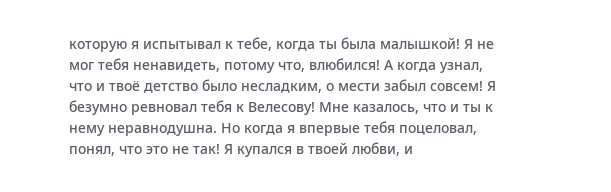которую я испытывал к тебе, когда ты была малышкой! Я не мог тебя ненавидеть, потому что, влюбился! А когда узнал, что и твоё детство было несладким, о мести забыл совсем! Я безумно ревновал тебя к Велесову! Мне казалось, что и ты к нему неравнодушна. Но когда я впервые тебя поцеловал, понял, что это не так! Я купался в твоей любви, и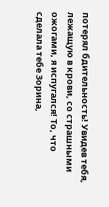потерял бдительность! Увидев тебя, лежащую в крови, со страшными ожогами, я испугался! То, что сделала тебе Зорина,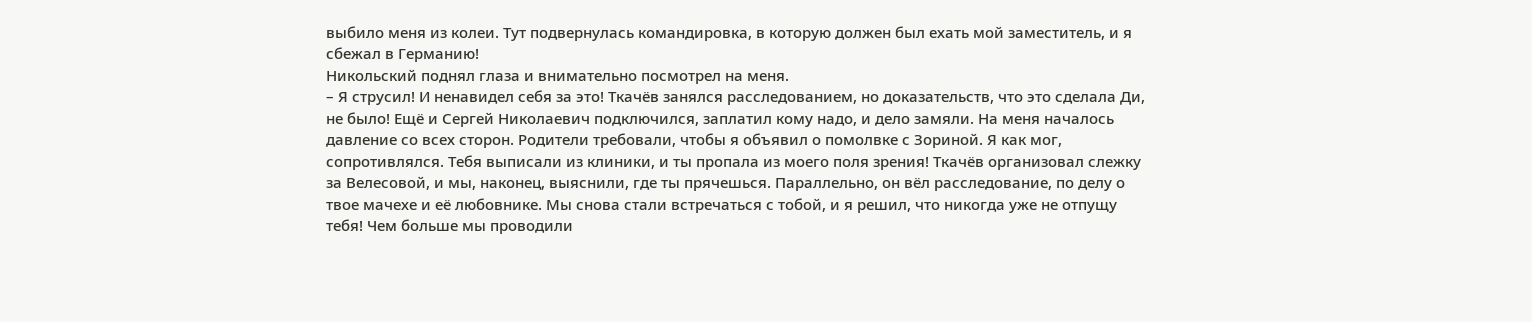выбило меня из колеи. Тут подвернулась командировка, в которую должен был ехать мой заместитель, и я сбежал в Германию!
Никольский поднял глаза и внимательно посмотрел на меня.
– Я струсил! И ненавидел себя за это! Ткачёв занялся расследованием, но доказательств, что это сделала Ди, не было! Ещё и Сергей Николаевич подключился, заплатил кому надо, и дело замяли. На меня началось давление со всех сторон. Родители требовали, чтобы я объявил о помолвке с Зориной. Я как мог, сопротивлялся. Тебя выписали из клиники, и ты пропала из моего поля зрения! Ткачёв организовал слежку за Велесовой, и мы, наконец, выяснили, где ты прячешься. Параллельно, он вёл расследование, по делу о твое мачехе и её любовнике. Мы снова стали встречаться с тобой, и я решил, что никогда уже не отпущу тебя! Чем больше мы проводили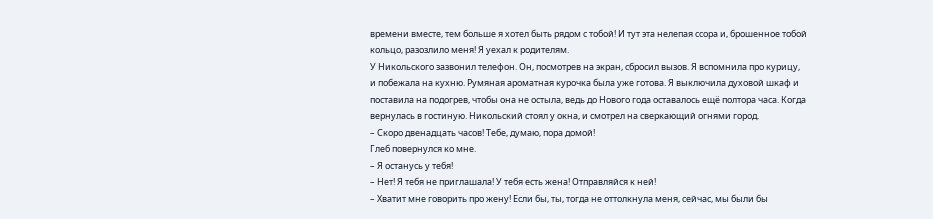времени вместе, тем больше я хотел быть рядом с тобой! И тут эта нелепая ссора и, брошенное тобой кольцо, разозлило меня! Я уехал к родителям.
У Никольского зазвонил телефон. Он, посмотрев на экран, сбросил вызов. Я вспомнила про курицу, и побежала на кухню. Румяная ароматная курочка была уже готова. Я выключила духовой шкаф и поставила на подогрев, чтобы она не остыла, ведь до Нового года оставалось ещё полтора часа. Когда вернулась в гостиную. Никольский стоял у окна, и смотрел на сверкающий огнями город.
– Скоро двенадцать часов! Тебе, думаю, пора домой!
Глеб повернулся ко мне.
– Я останусь у тебя!
– Нет! Я тебя не приглашала! У тебя есть жена! Отправляйся к ней!
– Хватит мне говорить про жену! Если бы, ты, тогда не оттолкнула меня, сейчас, мы были бы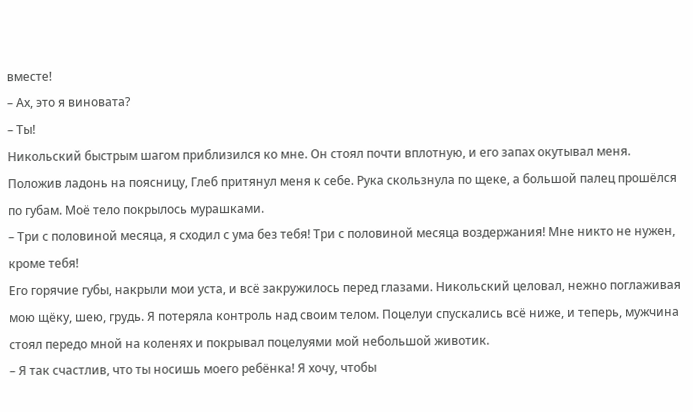вместе!
– Ах, это я виновата?
– Ты!
Никольский быстрым шагом приблизился ко мне. Он стоял почти вплотную, и его запах окутывал меня. Положив ладонь на поясницу, Глеб притянул меня к себе. Рука скользнула по щеке, а большой палец прошёлся по губам. Моё тело покрылось мурашками.
– Три с половиной месяца, я сходил с ума без тебя! Три с половиной месяца воздержания! Мне никто не нужен, кроме тебя!
Его горячие губы, накрыли мои уста, и всё закружилось перед глазами. Никольский целовал, нежно поглаживая мою щёку, шею, грудь. Я потеряла контроль над своим телом. Поцелуи спускались всё ниже, и теперь, мужчина стоял передо мной на коленях и покрывал поцелуями мой небольшой животик.
– Я так счастлив, что ты носишь моего ребёнка! Я хочу, чтобы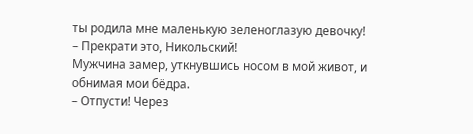ты родила мне маленькую зеленоглазую девочку!
– Прекрати это, Никольский!
Мужчина замер, уткнувшись носом в мой живот, и обнимая мои бёдра.
– Отпусти! Через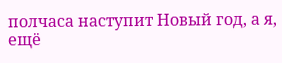полчаса наступит Новый год, а я, ещё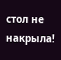стол не накрыла!